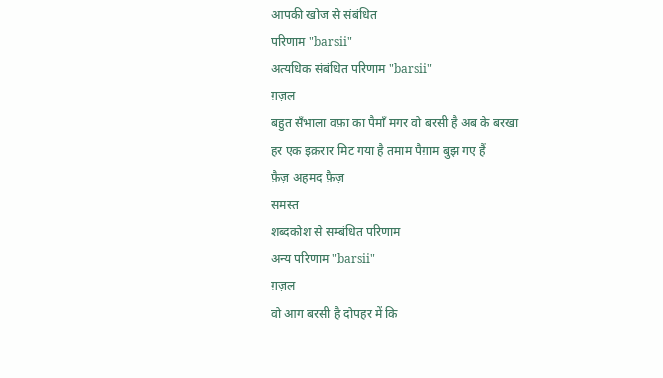आपकी खोज से संबंधित
परिणाम "barsii"
अत्यधिक संबंधित परिणाम "barsii"
ग़ज़ल
बहुत सँभाला वफ़ा का पैमाँ मगर वो बरसी है अब के बरखा
हर एक इक़रार मिट गया है तमाम पैग़ाम बुझ गए हैं
फ़ैज़ अहमद फ़ैज़
समस्त
शब्दकोश से सम्बंधित परिणाम
अन्य परिणाम "barsii"
ग़ज़ल
वो आग बरसी है दोपहर में कि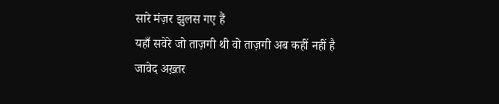सारे मंज़र झुलस गए हैं
यहाँ सवेरे जो ताज़गी थी वो ताज़गी अब कहीं नहीं है
जावेद अख़्तर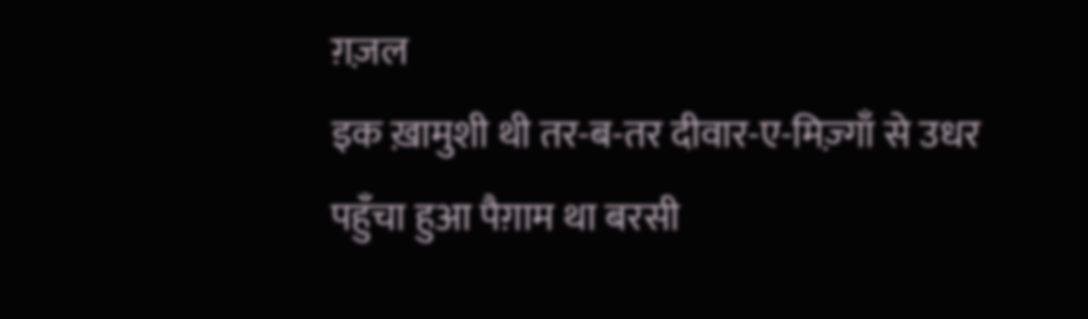ग़ज़ल
इक ख़ामुशी थी तर-ब-तर दीवार-ए-मिज़्गाँ से उधर
पहुँचा हुआ पैग़ाम था बरसी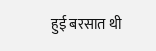हुई बरसात थी